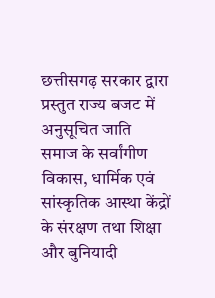छत्तीसगढ़ सरकार द्वारा प्रस्तुत राज्य बजट में अनुसूचित जाति समाज के सर्वांगीण विकास, धार्मिक एवं सांस्कृतिक आस्था केंद्रों के संरक्षण तथा शिक्षा और बुनियादी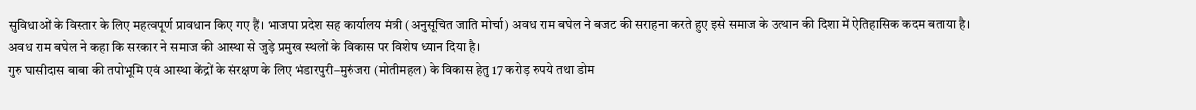सुविधाओं के विस्तार के लिए महत्वपूर्ण प्रावधान किए गए हैं। भाजपा प्रदेश सह कार्यालय मंत्री (अनुसूचित जाति मोर्चा) अवध राम बघेल ने बजट की सराहना करते हुए इसे समाज के उत्थान की दिशा में ऐतिहासिक कदम बताया है।
अवध राम बघेल ने कहा कि सरकार ने समाज की आस्था से जुड़े प्रमुख स्थलों के विकास पर विशेष ध्यान दिया है।
गुरु घासीदास बाबा की तपोभूमि एवं आस्था केंद्रों के संरक्षण के लिए भंडारपुरी–मुरुंजरा (मोतीमहल) के विकास हेतु 17 करोड़ रुपये तथा डोम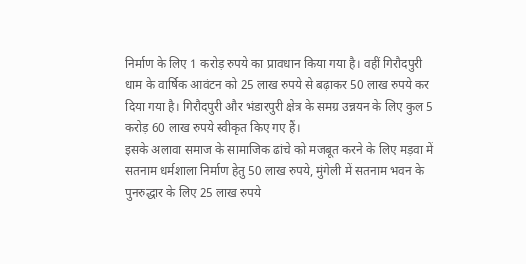निर्माण के लिए 1 करोड़ रुपये का प्रावधान किया गया है। वहीं गिरौदपुरी धाम के वार्षिक आवंटन को 25 लाख रुपये से बढ़ाकर 50 लाख रुपये कर दिया गया है। गिरौदपुरी और भंडारपुरी क्षेत्र के समग्र उन्नयन के लिए कुल 5 करोड़ 60 लाख रुपये स्वीकृत किए गए हैं।
इसके अलावा समाज के सामाजिक ढांचे को मजबूत करने के लिए मड़वा में सतनाम धर्मशाला निर्माण हेतु 50 लाख रुपये, मुंगेली में सतनाम भवन के पुनरुद्धार के लिए 25 लाख रुपये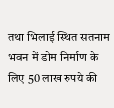तथा भिलाई स्थित सतनाम भवन में डोम निर्माण के लिए 50 लाख रुपये की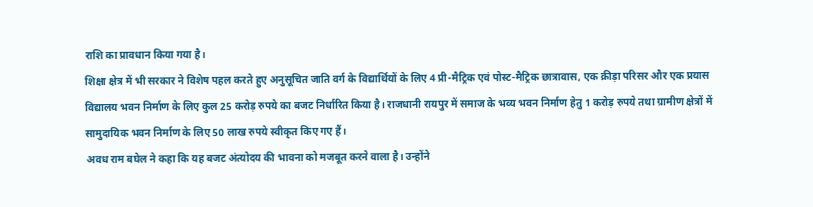राशि का प्रावधान किया गया है।
शिक्षा क्षेत्र में भी सरकार ने विशेष पहल करते हुए अनुसूचित जाति वर्ग के विद्यार्थियों के लिए 4 प्री-मैट्रिक एवं पोस्ट-मैट्रिक छात्रावास, एक क्रीड़ा परिसर और एक प्रयास विद्यालय भवन निर्माण के लिए कुल 25 करोड़ रुपये का बजट निर्धारित किया है। राजधानी रायपुर में समाज के भव्य भवन निर्माण हेतु 1 करोड़ रुपये तथा ग्रामीण क्षेत्रों में सामुदायिक भवन निर्माण के लिए 50 लाख रुपये स्वीकृत किए गए हैं।
अवध राम बघेल ने कहा कि यह बजट अंत्योदय की भावना को मजबूत करने वाला है। उन्होंने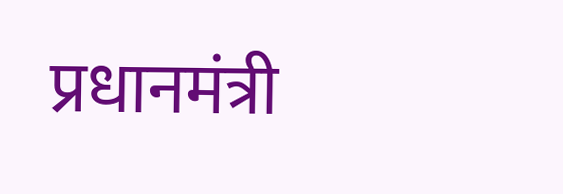प्रधानमंत्री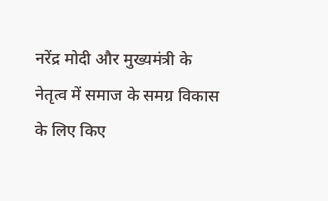नरेंद्र मोदी और मुख्यमंत्री के नेतृत्व में समाज के समग्र विकास के लिए किए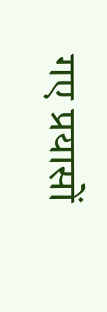गए प्रयासों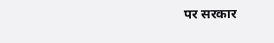पर सरकार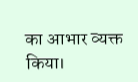का आभार व्यक्त किया।